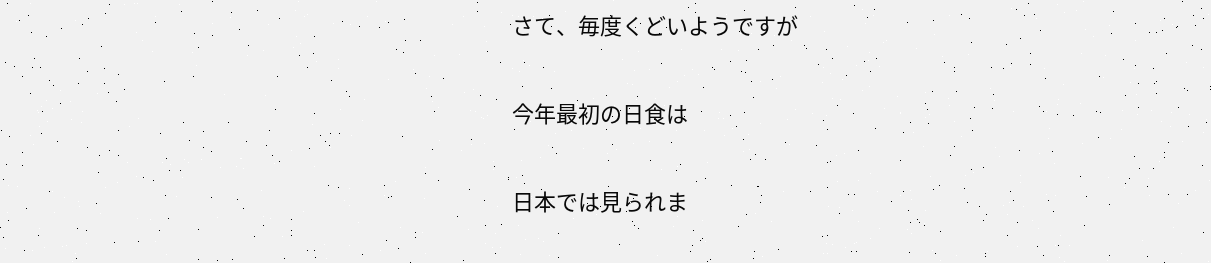さて、毎度くどいようですが

今年最初の日食は

日本では見られま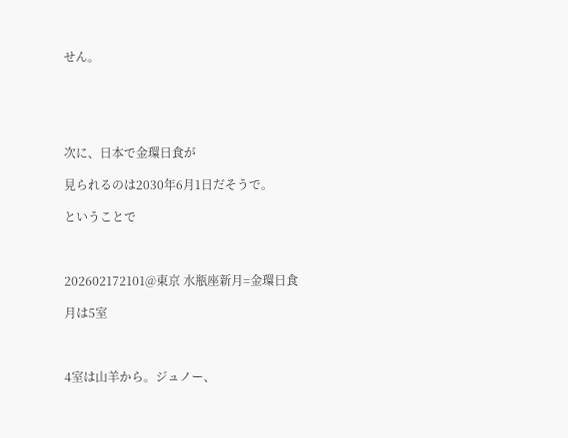せん。





次に、日本で金環日食が

見られるのは2030年6月1日だそうで。

ということで



202602172101@東京 水瓶座新月=金環日食

月は5室



4室は山羊から。ジュノー、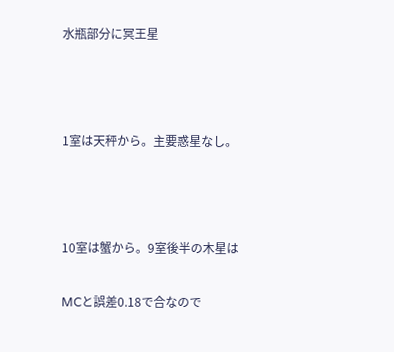水瓶部分に冥王星



1室は天秤から。主要惑星なし。



10室は蟹から。9室後半の木星は

MCと誤差0.18で合なので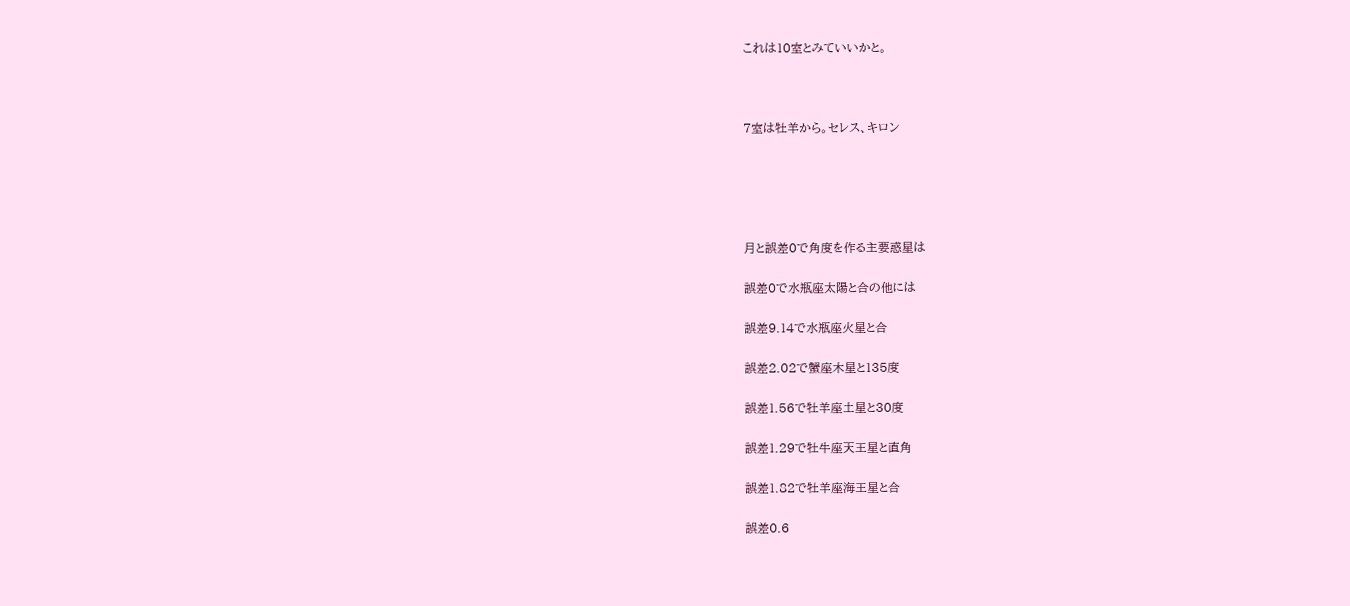これは10室とみていいかと。



7室は牡羊から。セレス、キロン





月と誤差0で角度を作る主要惑星は

誤差0で水瓶座太陽と合の他には

誤差9.14で水瓶座火星と合

誤差2.02で蟹座木星と135度

誤差1.56で牡羊座土星と30度

誤差1.29で牡牛座天王星と直角

誤差1.82で牡羊座海王星と合

誤差0.6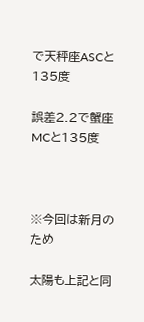で天秤座ASCと135度

誤差2.2で蟹座MCと135度



※今回は新月のため

太陽も上記と同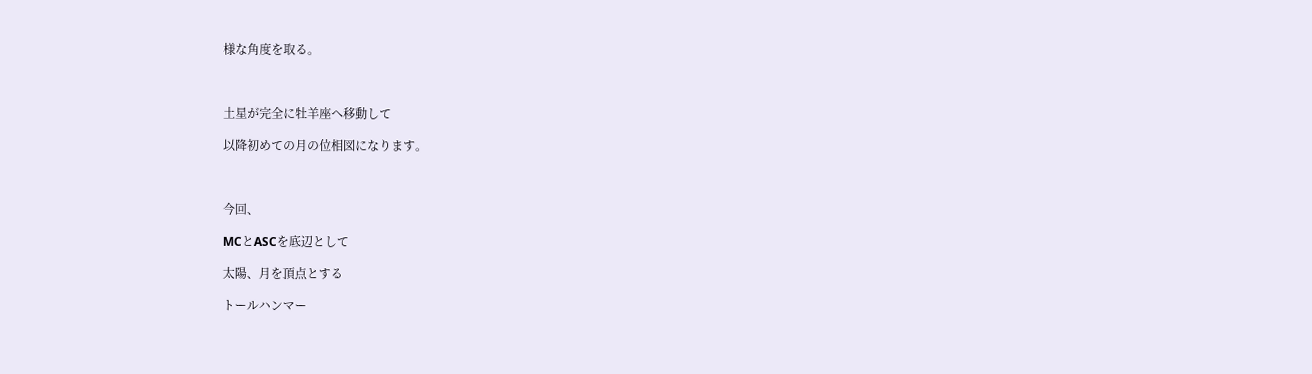様な角度を取る。



土星が完全に牡羊座へ移動して

以降初めての月の位相図になります。



今回、

MCとASCを底辺として

太陽、月を頂点とする

トールハンマー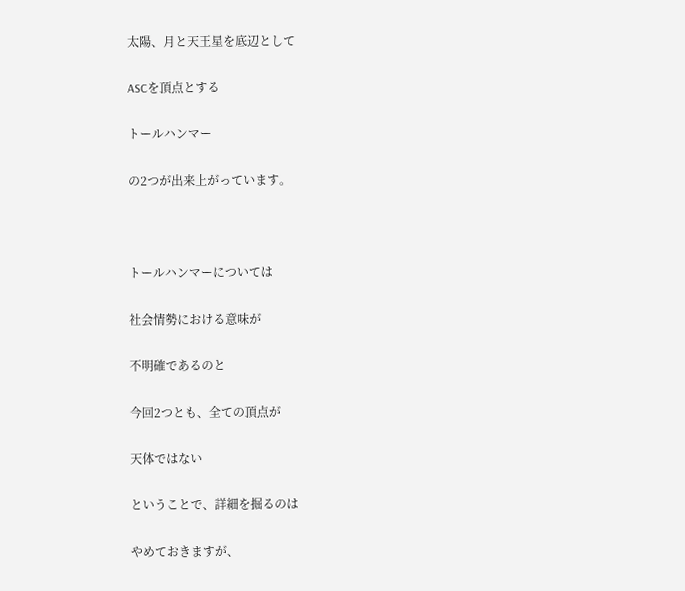太陽、月と天王星を底辺として

ASCを頂点とする

トールハンマー

の2つが出来上がっています。



トールハンマーについては

社会情勢における意味が

不明確であるのと

今回2つとも、全ての頂点が

天体ではない

ということで、詳細を掘るのは

やめておきますが、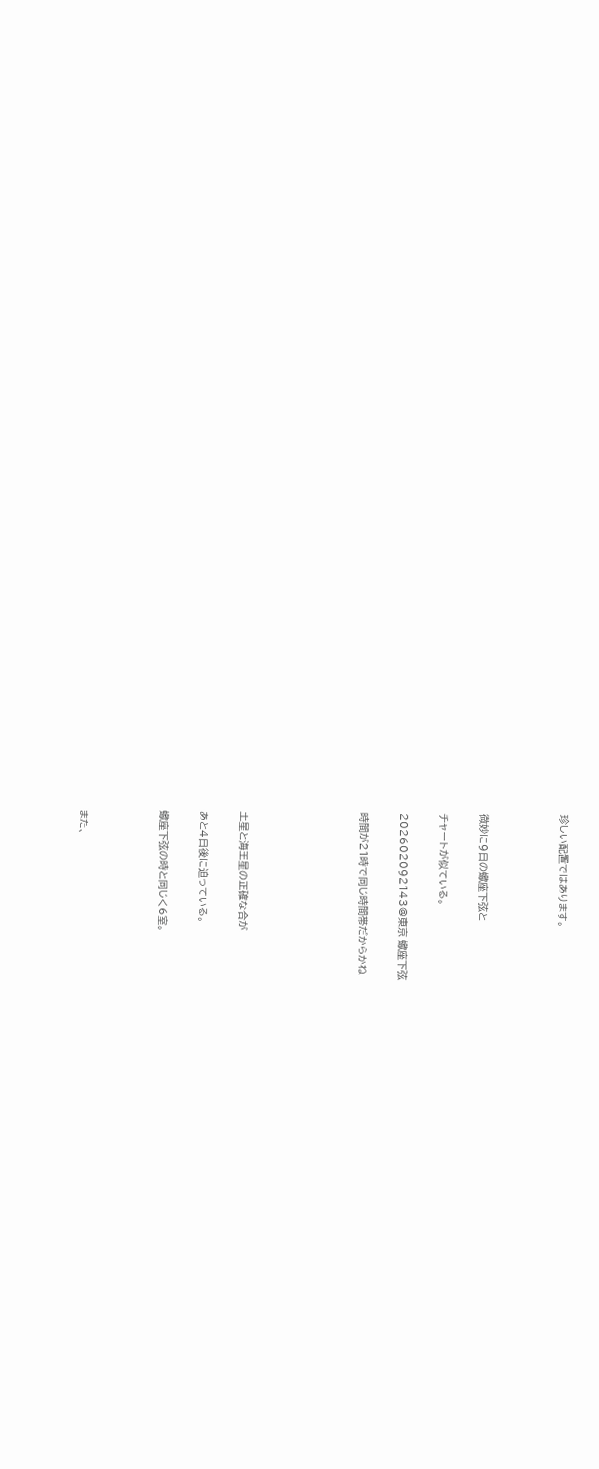珍しい配置ではあります。



微妙に9日の蠍座下弦と

チャートが似ている。

202602092143@東京 蠍座下弦

時間が21時で同じ時間帯だからかね





土星と海王星の正確な合が

あと4日後に迫っている。

蠍座下弦の時と同じく6室。



また、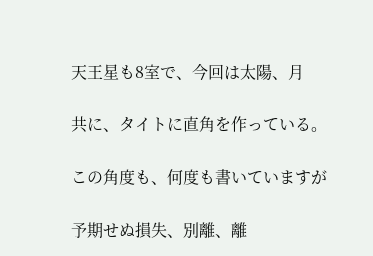天王星も8室で、今回は太陽、月

共に、タイトに直角を作っている。

この角度も、何度も書いていますが

予期せぬ損失、別離、離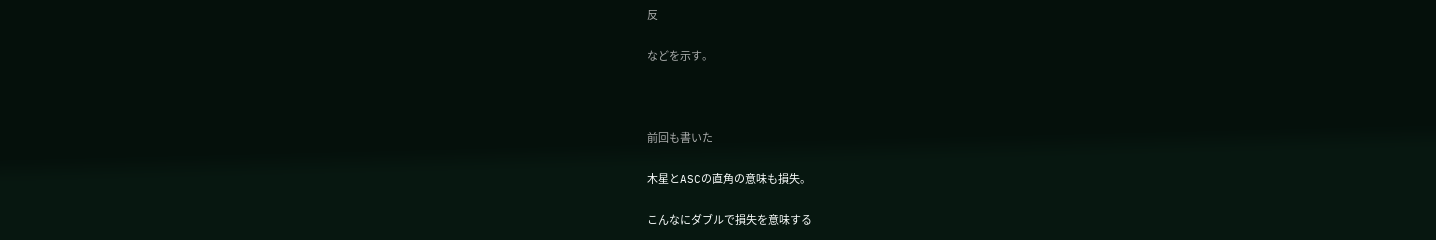反

などを示す。



前回も書いた

木星とASCの直角の意味も損失。

こんなにダブルで損失を意味する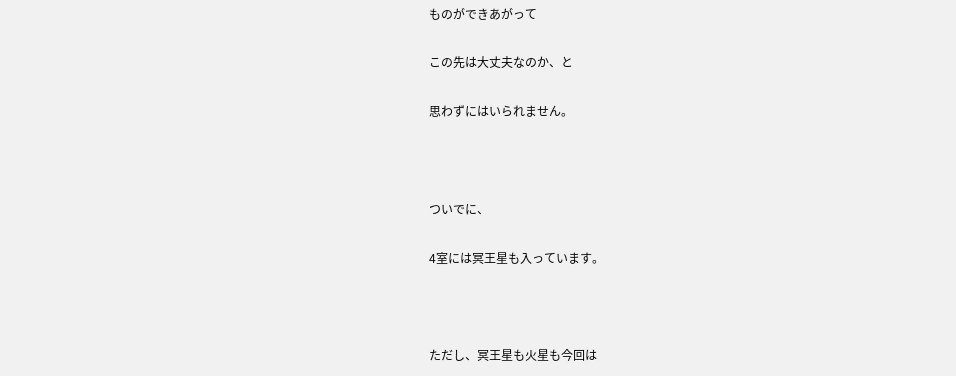ものができあがって

この先は大丈夫なのか、と

思わずにはいられません。



ついでに、

4室には冥王星も入っています。



ただし、冥王星も火星も今回は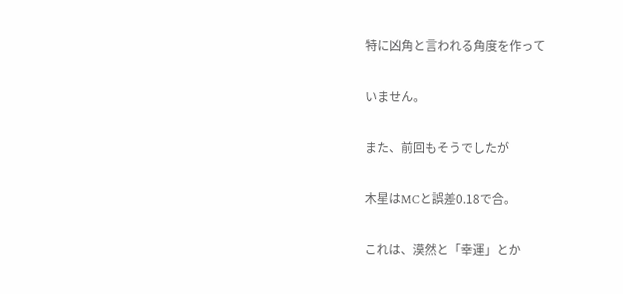特に凶角と言われる角度を作って

いません。

また、前回もそうでしたが

木星はMCと誤差0.18で合。

これは、漠然と「幸運」とか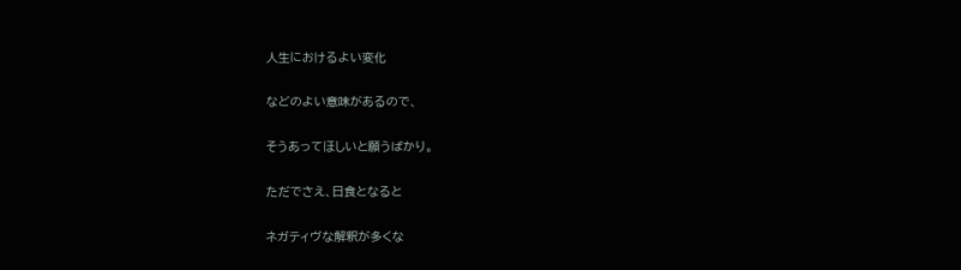人生におけるよい変化

などのよい意味があるので、

そうあってほしいと願うばかり。

ただでさえ、日食となると

ネガティヴな解釈が多くな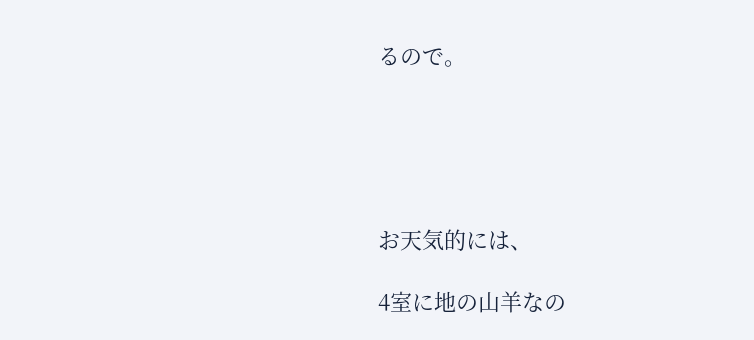るので。





お天気的には、

4室に地の山羊なの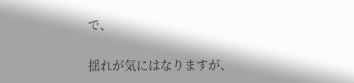で、

揺れが気にはなりますが、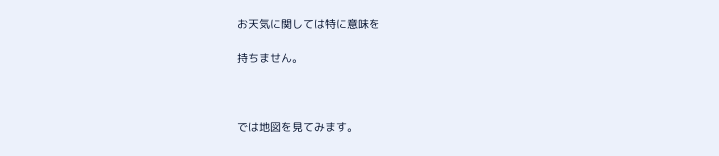お天気に関しては特に意味を

持ちません。



では地図を見てみます。